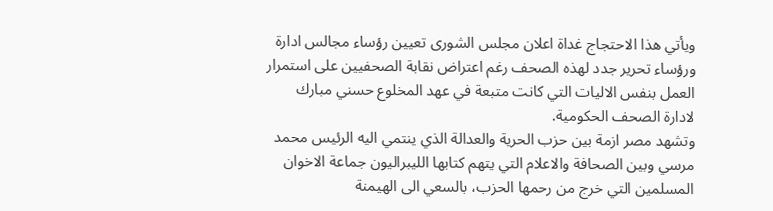ويأتي هذا الاحتجاج غداة اعلان مجلس الشورى تعيين رؤساء مجالس ادارة ورؤساء تحرير جدد لهذه الصحف رغم اعتراض نقابة الصحفيين على استمرار العمل بنفس الاليات التي كانت متبعة في عهد المخلوع حسني مبارك لادارة الصحف الحكومية.
وتشهد مصر ازمة بين حزب الحرية والعدالة الذي ينتمي اليه الرئيس محمد مرسي وبين الصحافة والاعلام التي يتهم كتابها الليبراليون جماعة الاخوان المسلمين التي خرج من رحمها الحزب، بالسعي الى الهيمنة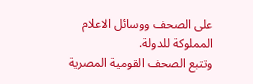على الصحف ووسائل الاعلام المملوكة للدولة.
وتتبع الصحف القومية المصرية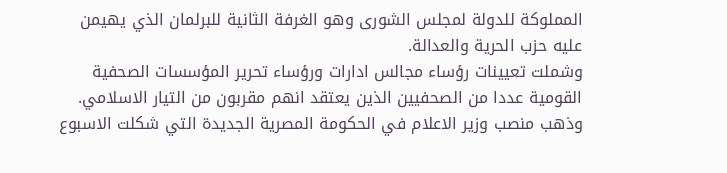المملوكة للدولة لمجلس الشورى وهو الغرفة الثانية للبرلمان الذي يهيمن عليه حزب الحرية والعدالة.
وشملت تعيينات رؤساء مجالس ادارات ورؤساء تحرير المؤسسات الصحفية القومية عددا من الصحفيين الذين يعتقد انهم مقربون من التيار الاسلامي.
وذهب منصب وزير الاعلام في الحكومة المصرية الجديدة التي شكلت الاسبوع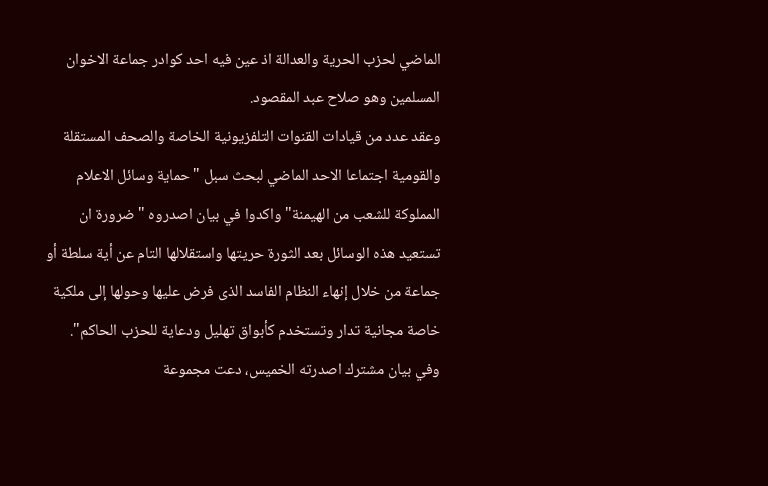الماضي لحزب الحرية والعدالة اذ عين فيه احد كوادر جماعة الاخوان المسلمين وهو صلاح عبد المقصود.
وعقد عدد من قيادات القنوات التلفزيونية الخاصة والصحف المستقلة والقومية اجتماعا الاحد الماضي لبحث سبل "حماية وسائل الاعلام المملوكة للشعب من الهيمنة" واكدوا في بيان اصدروه "ضرورة ان تستعيد هذه الوسائل بعد الثورة حريتها واستقلالها التام عن أية سلطة أو جماعة من خلال إنهاء النظام الفاسد الذى فرض عليها وحولها إلى ملكية خاصة مجانية تدار وتستخدم كأبواق تهليل ودعاية للحزب الحاكم".
وفي بيان مشترك اصدرته الخميس، دعت مجموعة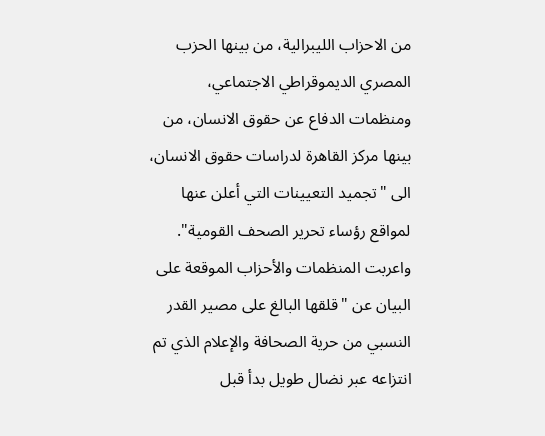من الاحزاب الليبرالية، من بينها الحزب المصري الديموقراطي الاجتماعي، ومنظمات الدفاع عن حقوق الانسان، من بينها مركز القاهرة لدراسات حقوق الانسان، الى "تجميد التعيينات التي أعلن عنها لمواقع رؤساء تحرير الصحف القومية".
واعربت المنظمات والأحزاب الموقعة على البيان عن "قلقها البالغ على مصير القدر النسبي من حرية الصحافة والإعلام الذي تم انتزاعه عبر نضال طويل بدأ قبل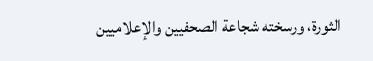الثورة، ورسخته شجاعة الصحفيين والإعلاميين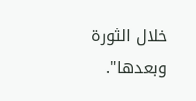خلال الثورة وبعدها".